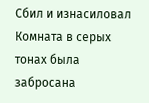Сбил и изнасиловал
Комната в серых тонах была забросана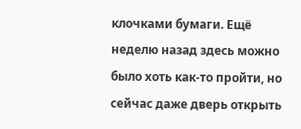клочками бумаги. Ещё неделю назад здесь можно было хоть как-то пройти, но сейчас даже дверь открыть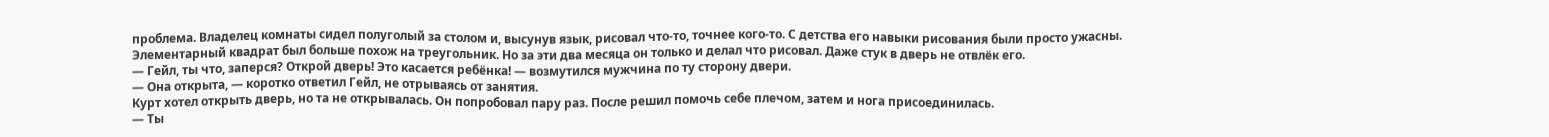проблема. Владелец комнаты сидел полуголый за столом и, высунув язык, рисовал что-то, точнее кого-то. С детства его навыки рисования были просто ужасны. Элементарный квадрат был больше похож на треугольник. Но за эти два месяца он только и делал что рисовал. Даже стук в дверь не отвлёк его.
— Гейл, ты что, заперся? Открой дверь! Это касается ребёнка! — возмутился мужчина по ту сторону двери.
— Она открыта, — коротко ответил Гейл, не отрываясь от занятия.
Курт хотел открыть дверь, но та не открывалась. Он попробовал пару раз. После решил помочь себе плечом, затем и нога присоединилась.
— Ты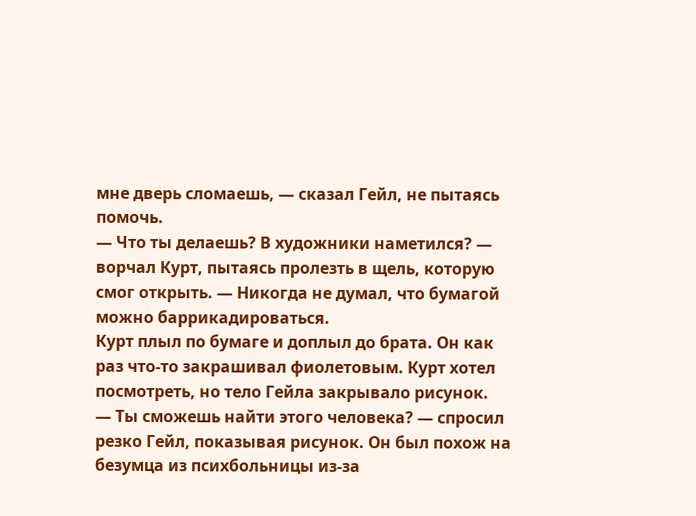мне дверь сломаешь, — сказал Гейл, не пытаясь помочь.
— Что ты делаешь? В художники наметился? — ворчал Курт, пытаясь пролезть в щель, которую смог открыть. — Никогда не думал, что бумагой можно баррикадироваться.
Курт плыл по бумаге и доплыл до брата. Он как раз что-то закрашивал фиолетовым. Курт хотел посмотреть, но тело Гейла закрывало рисунок.
— Ты сможешь найти этого человека? — спросил резко Гейл, показывая рисунок. Он был похож на безумца из психбольницы из-за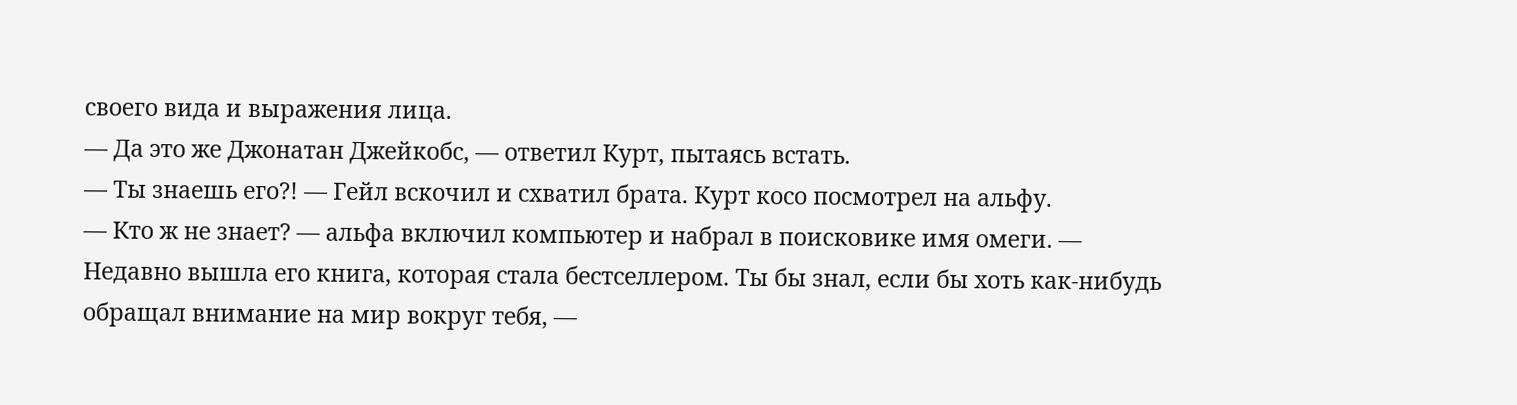своего вида и выражения лица.
— Да это же Джонатан Джейкобс, — ответил Курт, пытаясь встать.
— Ты знаешь его?! — Гейл вскочил и схватил брата. Курт косо посмотрел на альфу.
— Кто ж не знает? — альфа включил компьютер и набрал в поисковике имя омеги. — Недавно вышла его книга, которая стала бестселлером. Ты бы знал, если бы хоть как-нибудь обращал внимание на мир вокруг тебя, —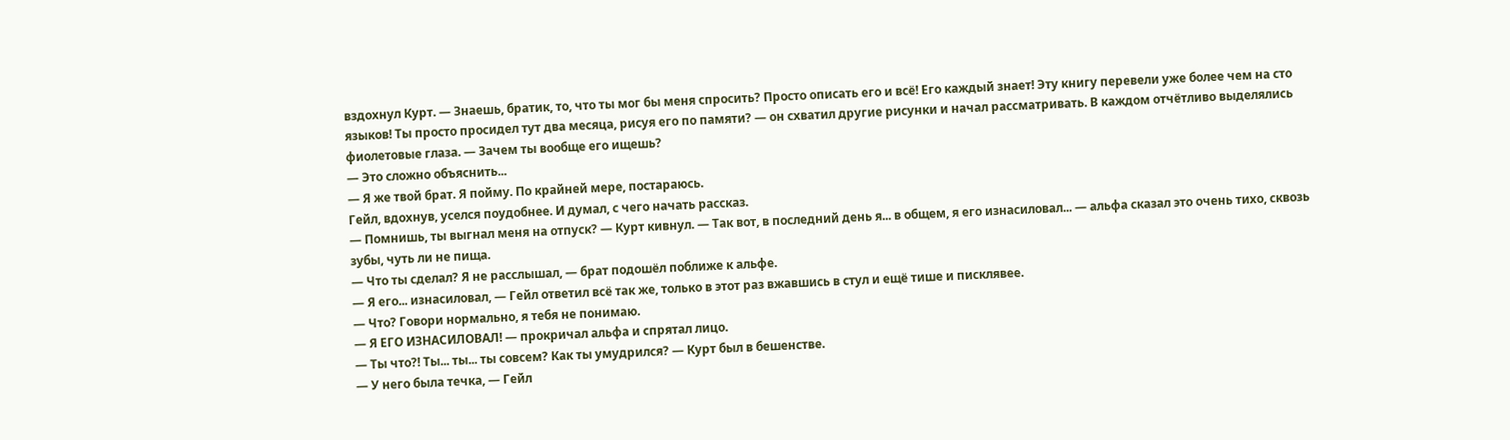вздохнул Курт. — Знаешь, братик, то, что ты мог бы меня спросить? Просто описать его и всё! Его каждый знает! Эту книгу перевели уже более чем на сто языков! Ты просто просидел тут два месяца, рисуя его по памяти? — он схватил другие рисунки и начал рассматривать. В каждом отчётливо выделялись фиолетовые глаза. — Зачем ты вообще его ищешь?
— Это сложно объяснить...
— Я же твой брат. Я пойму. По крайней мере, постараюсь.
Гейл, вдохнув, уселся поудобнее. И думал, с чего начать рассказ.
— Помнишь, ты выгнал меня на отпуск? — Курт кивнул. — Так вот, в последний день я... в общем, я его изнасиловал... — альфа сказал это очень тихо, сквозь зубы, чуть ли не пища.
— Что ты сделал? Я не расслышал, — брат подошёл поближе к альфе.
— Я его... изнасиловал, — Гейл ответил всё так же, только в этот раз вжавшись в стул и ещё тише и писклявее.
— Что? Говори нормально, я тебя не понимаю.
— Я ЕГО ИЗНАСИЛОВАЛ! — прокричал альфа и спрятал лицо.
— Ты что?! Ты... ты... ты совсем? Как ты умудрился? — Курт был в бешенстве.
— У него была течка, — Гейл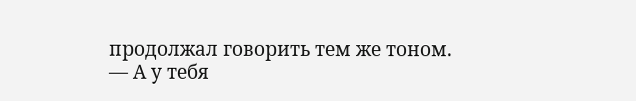продолжал говорить тем же тоном.
— А у тебя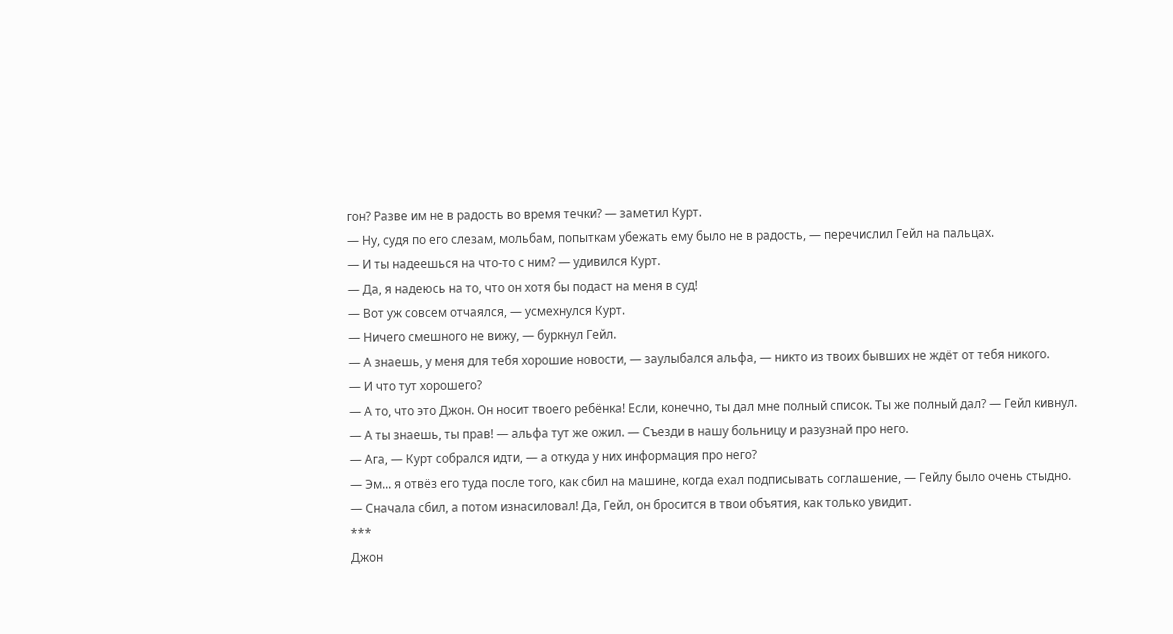гон? Разве им не в радость во время течки? — заметил Курт.
— Ну, судя по его слезам, мольбам, попыткам убежать ему было не в радость, — перечислил Гейл на пальцах.
— И ты надеешься на что-то с ним? — удивился Курт.
— Да, я надеюсь на то, что он хотя бы подаст на меня в суд!
— Вот уж совсем отчаялся, — усмехнулся Курт.
— Ничего смешного не вижу, — буркнул Гейл.
— А знаешь, у меня для тебя хорошие новости, — заулыбался альфа, — никто из твоих бывших не ждёт от тебя никого.
— И что тут хорошего?
— А то, что это Джон. Он носит твоего ребёнка! Если, конечно, ты дал мне полный список. Ты же полный дал? — Гейл кивнул.
— А ты знаешь, ты прав! — альфа тут же ожил. — Съезди в нашу больницу и разузнай про него.
— Ага, — Курт собрался идти, — а откуда у них информация про него?
— Эм... я отвёз его туда после того, как сбил на машине, когда ехал подписывать соглашение, — Гейлу было очень стыдно.
— Сначала сбил, а потом изнасиловал! Да, Гейл, он бросится в твои объятия, как только увидит.
***
Джон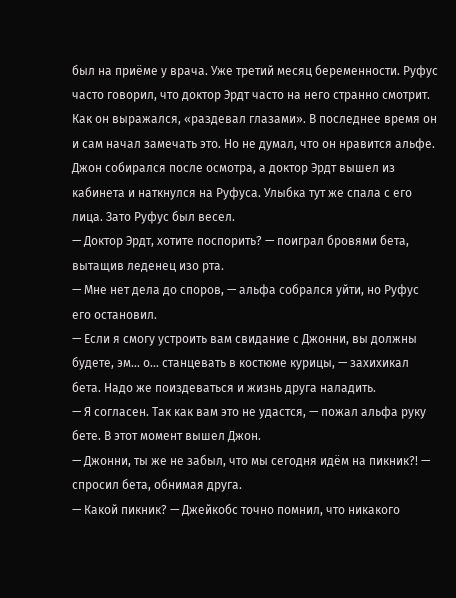был на приёме у врача. Уже третий месяц беременности. Руфус часто говорил, что доктор Эрдт часто на него странно смотрит. Как он выражался, «раздевал глазами». В последнее время он и сам начал замечать это. Но не думал, что он нравится альфе. Джон собирался после осмотра, а доктор Эрдт вышел из кабинета и наткнулся на Руфуса. Улыбка тут же спала с его лица. Зато Руфус был весел.
— Доктор Эрдт, хотите поспорить? — поиграл бровями бета, вытащив леденец изо рта.
— Мне нет дела до споров, — альфа собрался уйти, но Руфус его остановил.
— Если я смогу устроить вам свидание с Джонни, вы должны будете, эм... о... станцевать в костюме курицы, — захихикал бета. Надо же поиздеваться и жизнь друга наладить.
— Я согласен. Так как вам это не удастся, — пожал альфа руку бете. В этот момент вышел Джон.
— Джонни, ты же не забыл, что мы сегодня идём на пикник?! — спросил бета, обнимая друга.
— Какой пикник? — Джейкобс точно помнил, что никакого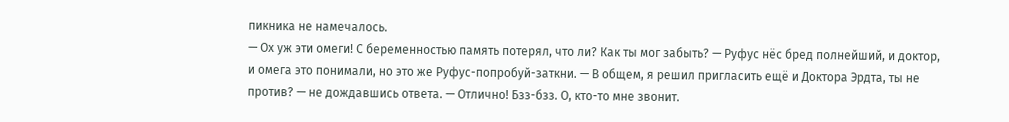пикника не намечалось.
— Ох уж эти омеги! С беременностью память потерял, что ли? Как ты мог забыть? — Руфус нёс бред полнейший, и доктор, и омега это понимали, но это же Руфус-попробуй-заткни. — В общем, я решил пригласить ещё и Доктора Эрдта, ты не против? — не дождавшись ответа. — Отлично! Бзз-бзз. О, кто-то мне звонит.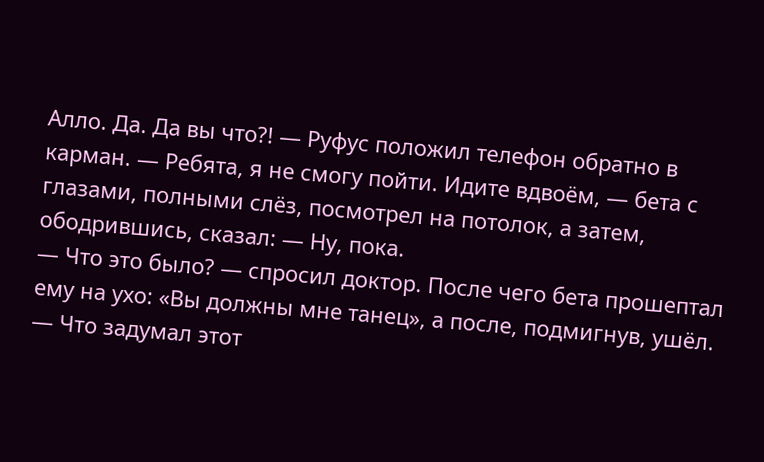Алло. Да. Да вы что?! — Руфус положил телефон обратно в карман. — Ребята, я не смогу пойти. Идите вдвоём, — бета с глазами, полными слёз, посмотрел на потолок, а затем, ободрившись, сказал: — Ну, пока.
— Что это было? — спросил доктор. После чего бета прошептал ему на ухо: «Вы должны мне танец», а после, подмигнув, ушёл.
— Что задумал этот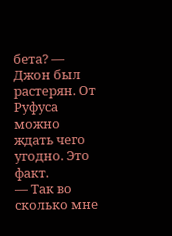бета? — Джон был растерян. От Руфуса можно ждать чего угодно. Это факт.
— Так во сколько мне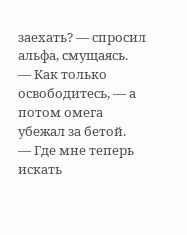заехать? — спросил альфа, смущаясь.
— Как только освободитесь, — а потом омега убежал за бетой.
— Где мне теперь искать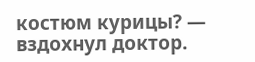костюм курицы? — вздохнул доктор.